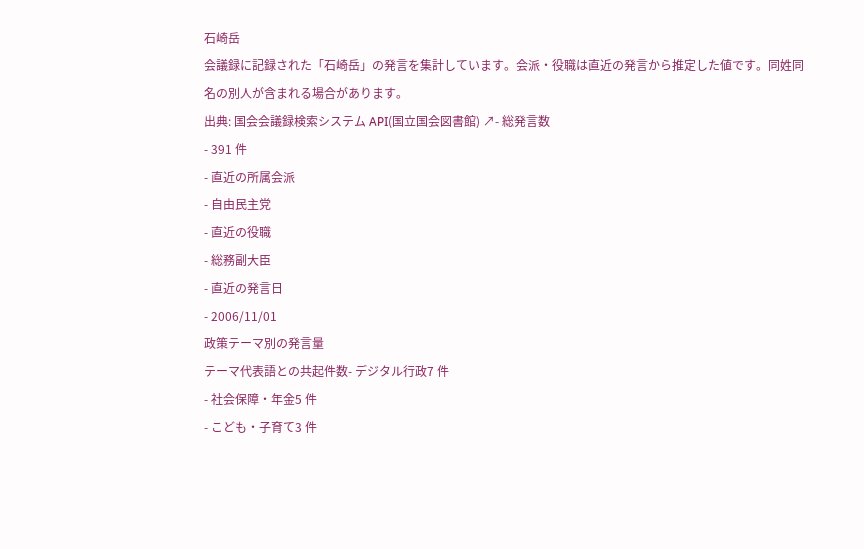石崎岳
会議録に記録された「石崎岳」の発言を集計しています。会派・役職は直近の発言から推定した値です。同姓同名の別人が含まれる場合があります。
出典: 国会会議録検索システム API(国立国会図書館) ↗- 総発言数
- 391 件
- 直近の所属会派
- 自由民主党
- 直近の役職
- 総務副大臣
- 直近の発言日
- 2006/11/01
政策テーマ別の発言量
テーマ代表語との共起件数- デジタル行政7 件
- 社会保障・年金5 件
- こども・子育て3 件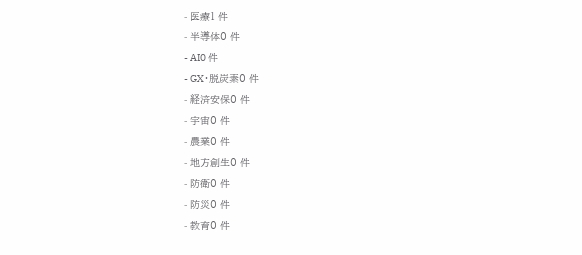- 医療1 件
- 半導体0 件
- AI0 件
- GX・脱炭素0 件
- 経済安保0 件
- 宇宙0 件
- 農業0 件
- 地方創生0 件
- 防衛0 件
- 防災0 件
- 教育0 件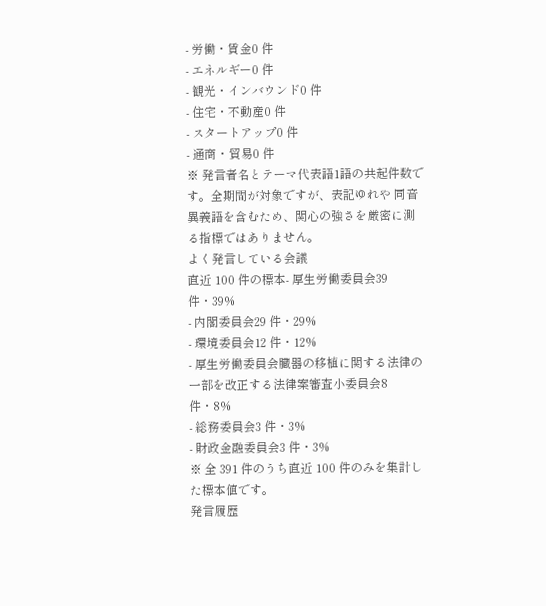- 労働・賃金0 件
- エネルギー0 件
- 観光・インバウンド0 件
- 住宅・不動産0 件
- スタートアップ0 件
- 通商・貿易0 件
※ 発言者名とテーマ代表語1語の共起件数です。全期間が対象ですが、表記ゆれや 同音異義語を含むため、関心の強さを厳密に測る指標ではありません。
よく発言している会議
直近 100 件の標本- 厚生労働委員会39 件・39%
- 内閣委員会29 件・29%
- 環境委員会12 件・12%
- 厚生労働委員会臓器の移植に関する法律の一部を改正する法律案審査小委員会8 件・8%
- 総務委員会3 件・3%
- 財政金融委員会3 件・3%
※ 全 391 件のうち直近 100 件のみを集計した標本値です。
発言履歴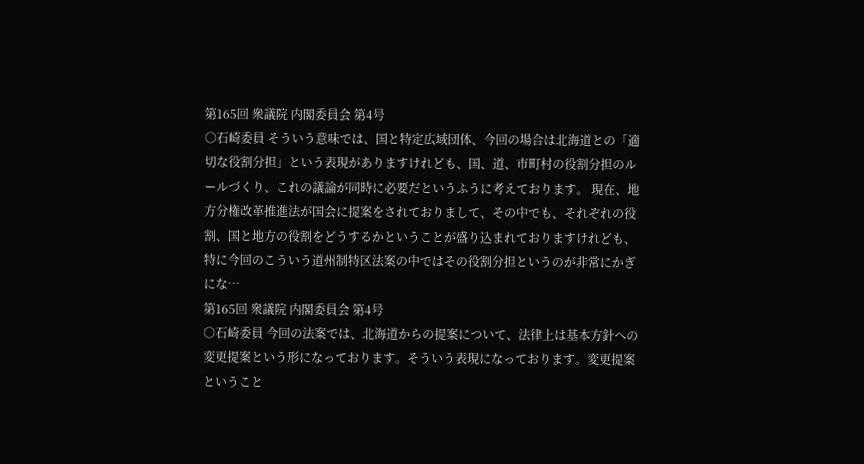第165回 衆議院 内閣委員会 第4号
○石崎委員 そういう意味では、国と特定広域団体、今回の場合は北海道との「適切な役割分担」という表現がありますけれども、国、道、市町村の役割分担のルールづくり、これの議論が同時に必要だというふうに考えております。 現在、地方分権改革推進法が国会に提案をされておりまして、その中でも、それぞれの役割、国と地方の役割をどうするかということが盛り込まれておりますけれども、特に今回のこういう道州制特区法案の中ではその役割分担というのが非常にかぎにな…
第165回 衆議院 内閣委員会 第4号
○石崎委員 今回の法案では、北海道からの提案について、法律上は基本方針への変更提案という形になっております。そういう表現になっております。変更提案ということ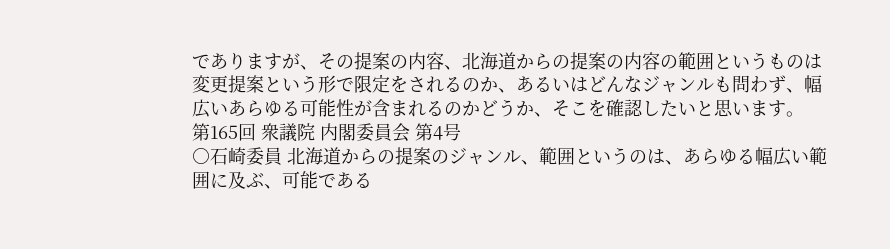でありますが、その提案の内容、北海道からの提案の内容の範囲というものは変更提案という形で限定をされるのか、あるいはどんなジャンルも問わず、幅広いあらゆる可能性が含まれるのかどうか、そこを確認したいと思います。
第165回 衆議院 内閣委員会 第4号
○石崎委員 北海道からの提案のジャンル、範囲というのは、あらゆる幅広い範囲に及ぶ、可能である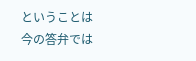ということは今の答弁では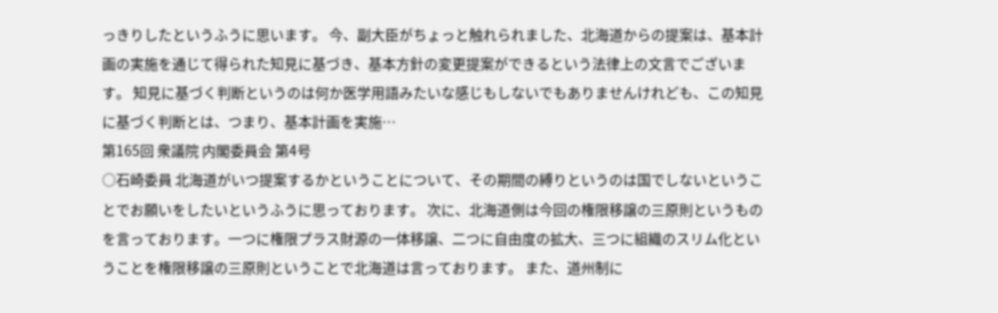っきりしたというふうに思います。 今、副大臣がちょっと触れられました、北海道からの提案は、基本計画の実施を通じて得られた知見に基づき、基本方針の変更提案ができるという法律上の文言でございます。 知見に基づく判断というのは何か医学用語みたいな感じもしないでもありませんけれども、この知見に基づく判断とは、つまり、基本計画を実施…
第165回 衆議院 内閣委員会 第4号
○石崎委員 北海道がいつ提案するかということについて、その期間の縛りというのは国でしないということでお願いをしたいというふうに思っております。 次に、北海道側は今回の権限移譲の三原則というものを言っております。一つに権限プラス財源の一体移譲、二つに自由度の拡大、三つに組織のスリム化ということを権限移譲の三原則ということで北海道は言っております。 また、道州制に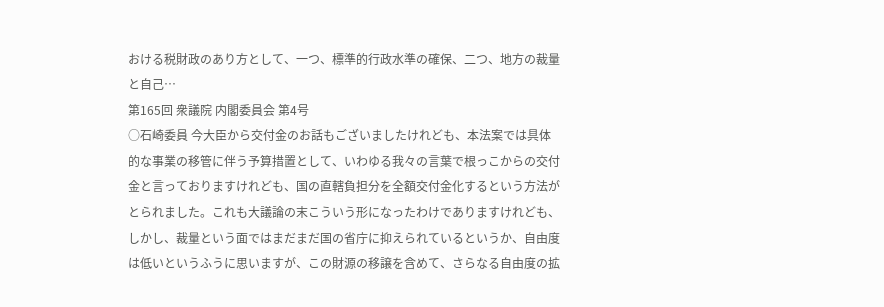おける税財政のあり方として、一つ、標準的行政水準の確保、二つ、地方の裁量と自己…
第165回 衆議院 内閣委員会 第4号
○石崎委員 今大臣から交付金のお話もございましたけれども、本法案では具体的な事業の移管に伴う予算措置として、いわゆる我々の言葉で根っこからの交付金と言っておりますけれども、国の直轄負担分を全額交付金化するという方法がとられました。これも大議論の末こういう形になったわけでありますけれども、しかし、裁量という面ではまだまだ国の省庁に抑えられているというか、自由度は低いというふうに思いますが、この財源の移譲を含めて、さらなる自由度の拡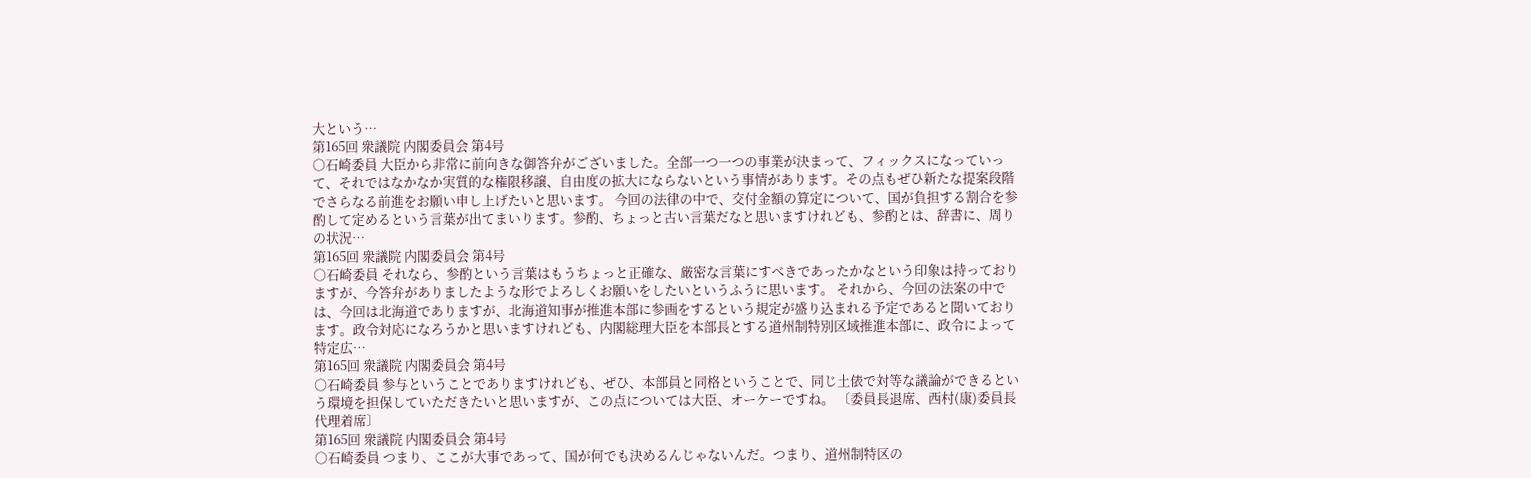大という…
第165回 衆議院 内閣委員会 第4号
○石崎委員 大臣から非常に前向きな御答弁がございました。全部一つ一つの事業が決まって、フィックスになっていって、それではなかなか実質的な権限移譲、自由度の拡大にならないという事情があります。その点もぜひ新たな提案段階でさらなる前進をお願い申し上げたいと思います。 今回の法律の中で、交付金額の算定について、国が負担する割合を参酌して定めるという言葉が出てまいります。参酌、ちょっと古い言葉だなと思いますけれども、参酌とは、辞書に、周りの状況…
第165回 衆議院 内閣委員会 第4号
○石崎委員 それなら、参酌という言葉はもうちょっと正確な、厳密な言葉にすべきであったかなという印象は持っておりますが、今答弁がありましたような形でよろしくお願いをしたいというふうに思います。 それから、今回の法案の中では、今回は北海道でありますが、北海道知事が推進本部に参画をするという規定が盛り込まれる予定であると聞いております。政令対応になろうかと思いますけれども、内閣総理大臣を本部長とする道州制特別区域推進本部に、政令によって特定広…
第165回 衆議院 内閣委員会 第4号
○石崎委員 参与ということでありますけれども、ぜひ、本部員と同格ということで、同じ土俵で対等な議論ができるという環境を担保していただきたいと思いますが、この点については大臣、オーケーですね。 〔委員長退席、西村(康)委員長代理着席〕
第165回 衆議院 内閣委員会 第4号
○石崎委員 つまり、ここが大事であって、国が何でも決めるんじゃないんだ。つまり、道州制特区の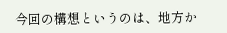今回の構想というのは、地方か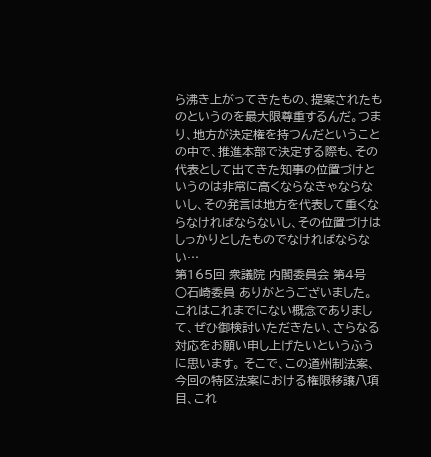ら沸き上がってきたもの、提案されたものというのを最大限尊重するんだ。つまり、地方が決定権を持つんだということの中で、推進本部で決定する際も、その代表として出てきた知事の位置づけというのは非常に高くならなきゃならないし、その発言は地方を代表して重くならなければならないし、その位置づけはしっかりとしたものでなければならない…
第165回 衆議院 内閣委員会 第4号
○石崎委員 ありがとうございました。 これはこれまでにない概念でありまして、ぜひ御検討いただきたい、さらなる対応をお願い申し上げたいというふうに思います。 そこで、この道州制法案、今回の特区法案における権限移譲八項目、これ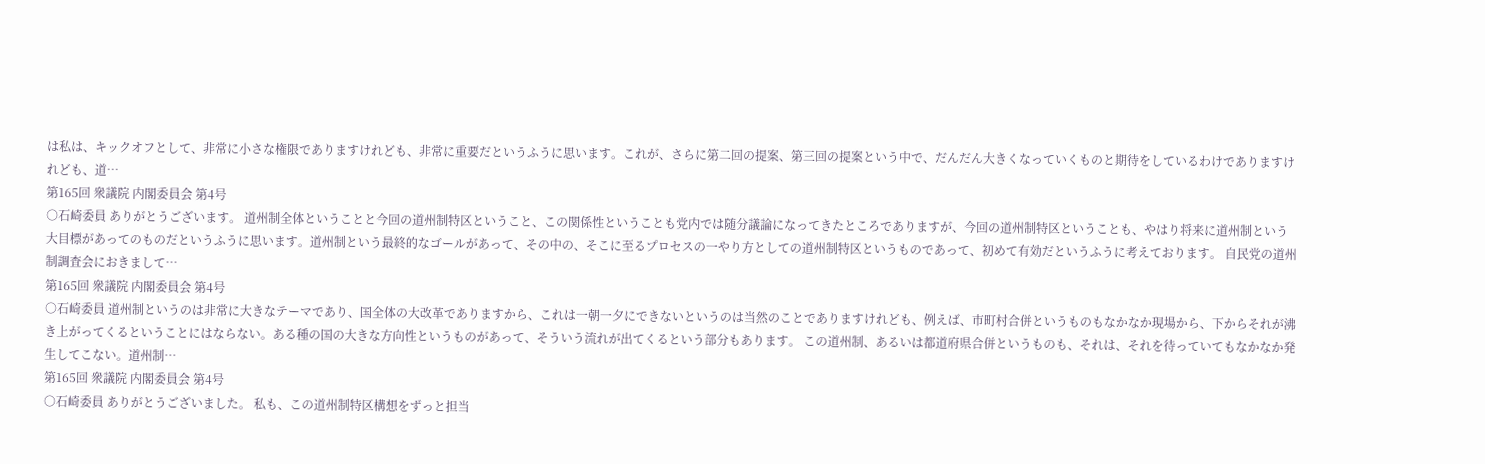は私は、キックオフとして、非常に小さな権限でありますけれども、非常に重要だというふうに思います。これが、さらに第二回の提案、第三回の提案という中で、だんだん大きくなっていくものと期待をしているわけでありますけれども、道…
第165回 衆議院 内閣委員会 第4号
○石崎委員 ありがとうございます。 道州制全体ということと今回の道州制特区ということ、この関係性ということも党内では随分議論になってきたところでありますが、今回の道州制特区ということも、やはり将来に道州制という大目標があってのものだというふうに思います。道州制という最終的なゴールがあって、その中の、そこに至るプロセスの一やり方としての道州制特区というものであって、初めて有効だというふうに考えております。 自民党の道州制調査会におきまして…
第165回 衆議院 内閣委員会 第4号
○石崎委員 道州制というのは非常に大きなテーマであり、国全体の大改革でありますから、これは一朝一夕にできないというのは当然のことでありますけれども、例えば、市町村合併というものもなかなか現場から、下からそれが沸き上がってくるということにはならない。ある種の国の大きな方向性というものがあって、そういう流れが出てくるという部分もあります。 この道州制、あるいは都道府県合併というものも、それは、それを待っていてもなかなか発生してこない。道州制…
第165回 衆議院 内閣委員会 第4号
○石崎委員 ありがとうございました。 私も、この道州制特区構想をずっと担当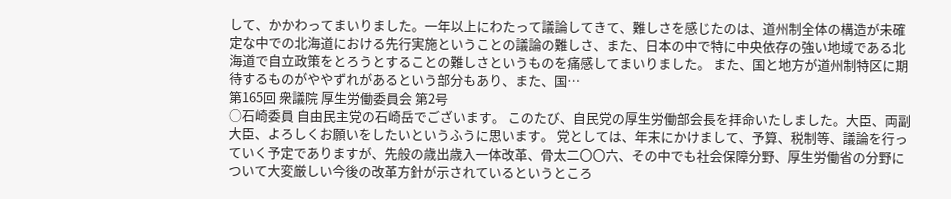して、かかわってまいりました。一年以上にわたって議論してきて、難しさを感じたのは、道州制全体の構造が未確定な中での北海道における先行実施ということの議論の難しさ、また、日本の中で特に中央依存の強い地域である北海道で自立政策をとろうとすることの難しさというものを痛感してまいりました。 また、国と地方が道州制特区に期待するものがややずれがあるという部分もあり、また、国…
第165回 衆議院 厚生労働委員会 第2号
○石崎委員 自由民主党の石崎岳でございます。 このたび、自民党の厚生労働部会長を拝命いたしました。大臣、両副大臣、よろしくお願いをしたいというふうに思います。 党としては、年末にかけまして、予算、税制等、議論を行っていく予定でありますが、先般の歳出歳入一体改革、骨太二〇〇六、その中でも社会保障分野、厚生労働省の分野について大変厳しい今後の改革方針が示されているというところ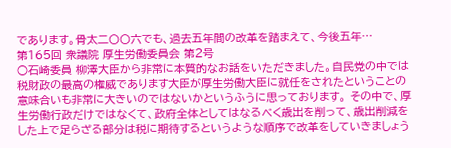であります。骨太二〇〇六でも、過去五年間の改革を踏まえて、今後五年…
第165回 衆議院 厚生労働委員会 第2号
○石崎委員 柳澤大臣から非常に本質的なお話をいただきました。自民党の中では税財政の最高の権威であります大臣が厚生労働大臣に就任をされたということの意味合いも非常に大きいのではないかというふうに思っております。 その中で、厚生労働行政だけではなくて、政府全体としてはなるべく歳出を削って、歳出削減をした上で足らざる部分は税に期待するというような順序で改革をしていきましょう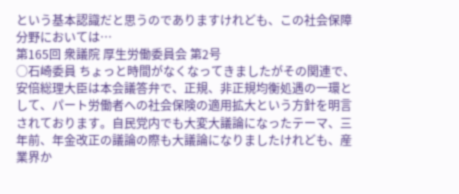という基本認識だと思うのでありますけれども、この社会保障分野においては…
第165回 衆議院 厚生労働委員会 第2号
○石崎委員 ちょっと時間がなくなってきましたがその関連で、安倍総理大臣は本会議答弁で、正規、非正規均衡処遇の一環として、パート労働者への社会保険の適用拡大という方針を明言されております。自民党内でも大変大議論になったテーマ、三年前、年金改正の議論の際も大議論になりましたけれども、産業界か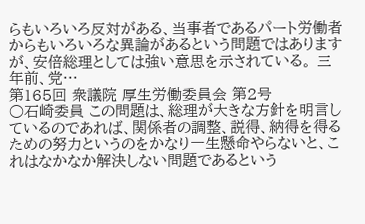らもいろいろ反対がある、当事者であるパート労働者からもいろいろな異論があるという問題ではありますが、安倍総理としては強い意思を示されている。 三年前、党…
第165回 衆議院 厚生労働委員会 第2号
○石崎委員 この問題は、総理が大きな方針を明言しているのであれば、関係者の調整、説得、納得を得るための努力というのをかなり一生懸命やらないと、これはなかなか解決しない問題であるという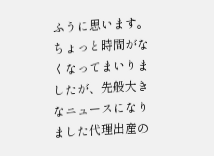ふうに思います。 ちょっと時間がなくなってまいりましたが、先般大きなニュースになりました代理出産の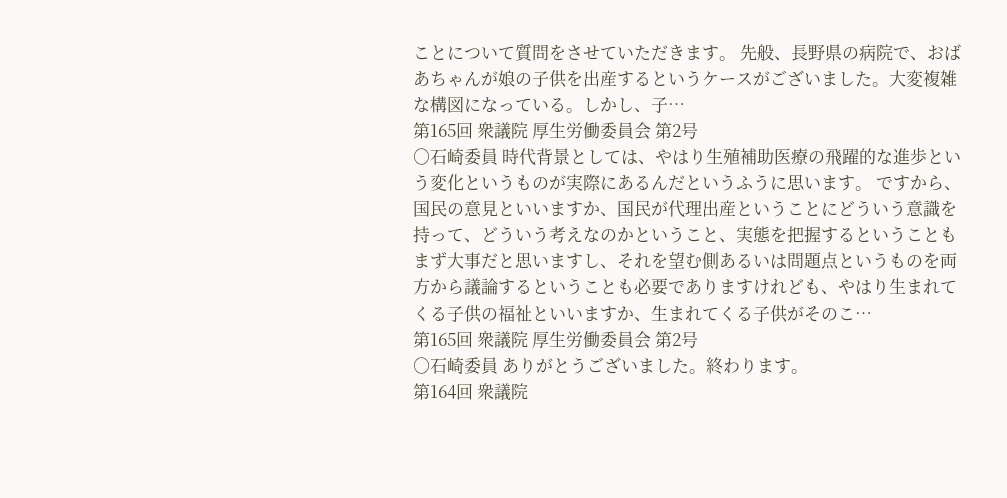ことについて質問をさせていただきます。 先般、長野県の病院で、おばあちゃんが娘の子供を出産するというケースがございました。大変複雑な構図になっている。しかし、子…
第165回 衆議院 厚生労働委員会 第2号
○石崎委員 時代背景としては、やはり生殖補助医療の飛躍的な進歩という変化というものが実際にあるんだというふうに思います。 ですから、国民の意見といいますか、国民が代理出産ということにどういう意識を持って、どういう考えなのかということ、実態を把握するということもまず大事だと思いますし、それを望む側あるいは問題点というものを両方から議論するということも必要でありますけれども、やはり生まれてくる子供の福祉といいますか、生まれてくる子供がそのこ…
第165回 衆議院 厚生労働委員会 第2号
○石崎委員 ありがとうございました。終わります。
第164回 衆議院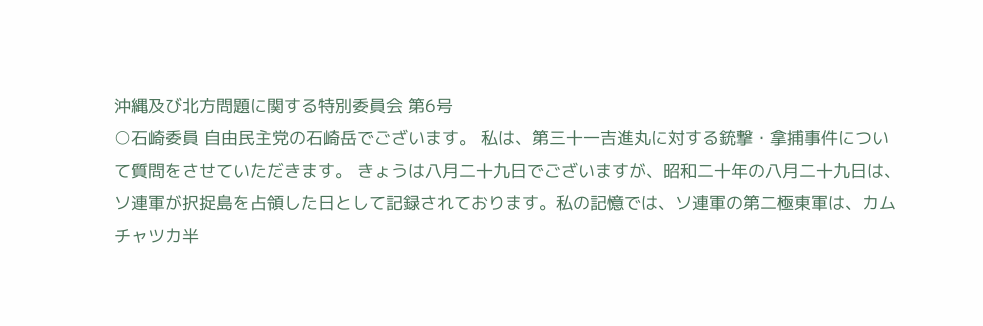沖縄及び北方問題に関する特別委員会 第6号
○石崎委員 自由民主党の石崎岳でございます。 私は、第三十一吉進丸に対する銃撃・拿捕事件について質問をさせていただきます。 きょうは八月二十九日でございますが、昭和二十年の八月二十九日は、ソ連軍が択捉島を占領した日として記録されております。私の記憶では、ソ連軍の第二極東軍は、カムチャツカ半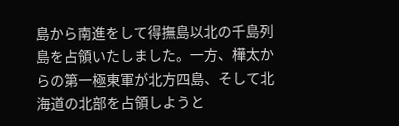島から南進をして得撫島以北の千島列島を占領いたしました。一方、樺太からの第一極東軍が北方四島、そして北海道の北部を占領しようと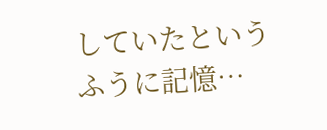していたというふうに記憶…